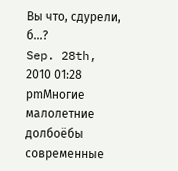Вы что, сдурели, б...?
Sep. 28th, 2010 01:28 pmМногие малолетние долбоёбы современные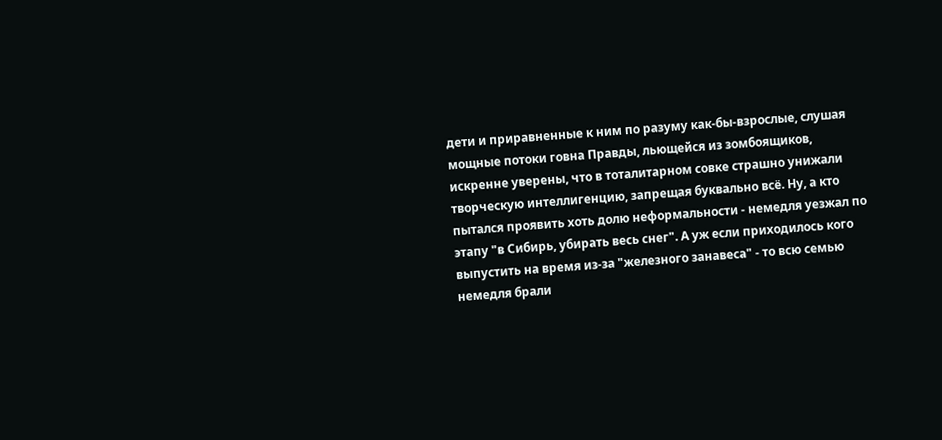дети и приравненные к ним по разуму как-бы-взрослые, слушая мощные потоки говна Правды, льющейся из зомбоящиков, искренне уверены, что в тоталитарном совке страшно унижали творческую интеллигенцию, запрещая буквально всё. Ну, а кто пытался проявить хоть долю неформальности - немедля уезжал по этапу "в Сибирь, убирать весь снег". А уж если приходилось кого выпустить на время из-за "железного занавеса" - то всю семью немедля брали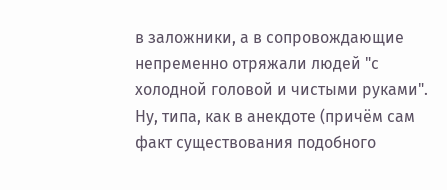в заложники, а в сопровождающие непременно отряжали людей "с холодной головой и чистыми руками". Ну, типа, как в анекдоте (причём сам факт существования подобного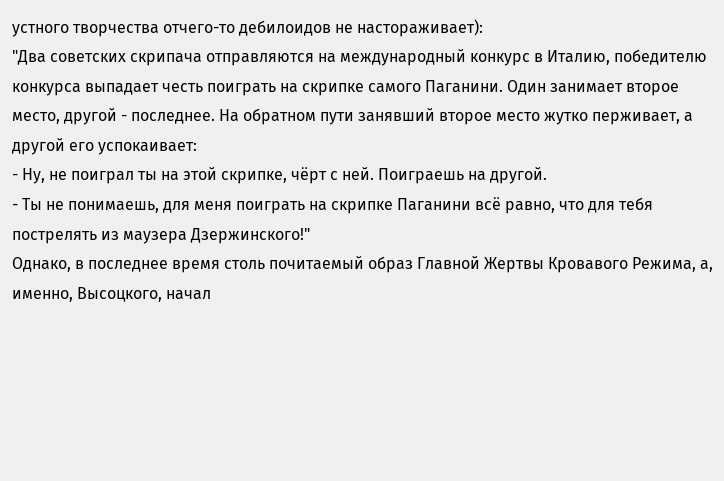устного творчества отчего-то дебилоидов не настораживает):
"Два советских скрипача отправляются на международный конкурс в Италию, победителю конкурса выпадает честь поиграть на скрипке самого Паганини. Один занимает второе место, другой - последнее. На обратном пути занявший второе место жутко перживает, а другой его успокаивает:
- Ну, не поиграл ты на этой скрипке, чёрт с ней. Поиграешь на другой.
- Ты не понимаешь, для меня поиграть на скрипке Паганини всё равно, что для тебя пострелять из маузера Дзержинского!"
Однако, в последнее время столь почитаемый образ Главной Жертвы Кровавого Режима, а, именно, Высоцкого, начал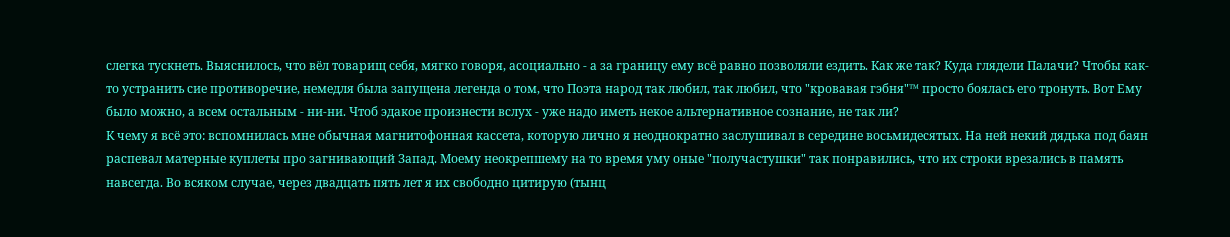слегка тускнеть. Выяснилось, что вёл товарищ себя, мягко говоря, асоциально - а за границу ему всё равно позволяли ездить. Как же так? Куда глядели Палачи? Чтобы как-то устранить сие противоречие, немедля была запущена легенда о том, что Поэта народ так любил, так любил, что "кровавая гэбня"™ просто боялась его тронуть. Вот Ему было можно, а всем остальным - ни-ни. Чтоб эдакое произнести вслух - уже надо иметь некое альтернативное сознание, не так ли?
К чему я всё это: вспомнилась мне обычная магнитофонная кассета, которую лично я неоднократно заслушивал в середине восьмидесятых. На ней некий дядька под баян распевал матерные куплеты про загнивающий Запад. Моему неокрепшему на то время уму оные "получастушки" так понравились, что их строки врезались в память навсегда. Во всяком случае, через двадцать пять лет я их свободно цитирую (тынц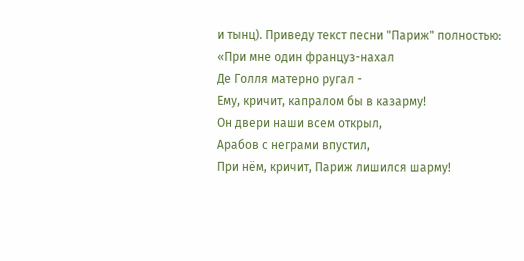и тынц). Приведу текст песни "Париж" полностью:
«При мне один француз-нахал
Де Голля матерно ругал -
Ему, кричит, капралом бы в казарму!
Он двери наши всем открыл,
Арабов с неграми впустил,
При нём, кричит, Париж лишился шарму!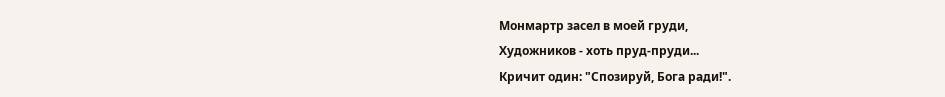Монмартр засел в моей груди,
Художников - хоть пруд-пруди...
Кричит один: "Спозируй, Бога ради!".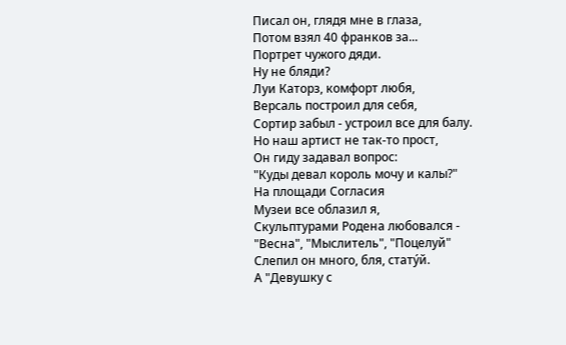Писал он, глядя мне в глаза,
Потом взял 40 франков за...
Портрет чужого дяди.
Ну не бляди?
Луи Каторз, комфорт любя,
Версаль построил для себя,
Сортир забыл - устроил все для балу.
Но наш артист не так-то прост,
Он гиду задавал вопрос:
"Куды девал король мочу и калы?"
На площади Согласия
Музеи все облазил я,
Скульптурами Родена любовался -
"Весна", "Мыслитель", "Поцелуй"
Слепил он много, бля, статýй.
А "Девушку с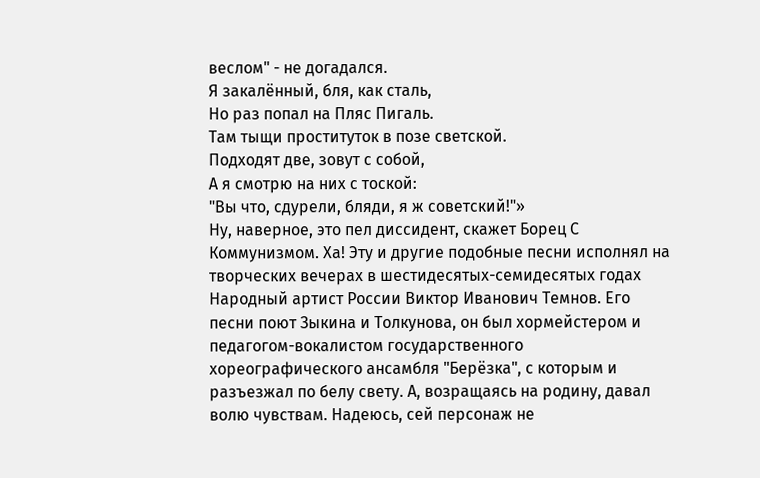веслом" - не догадался.
Я закалённый, бля, как сталь,
Но раз попал на Пляс Пигаль.
Там тыщи проституток в позе светской.
Подходят две, зовут с собой,
А я смотрю на них с тоской:
"Вы что, сдурели, бляди, я ж советский!"»
Ну, наверное, это пел диссидент, скажет Борец С Коммунизмом. Ха! Эту и другие подобные песни исполнял на творческих вечерах в шестидесятых-семидесятых годах Народный артист России Виктор Иванович Темнов. Его песни поют Зыкина и Толкунова, он был хормейстером и педагогом-вокалистом государственного хореографического ансамбля "Берёзка", с которым и разъезжал по белу свету. А, возращаясь на родину, давал волю чувствам. Надеюсь, сей персонаж не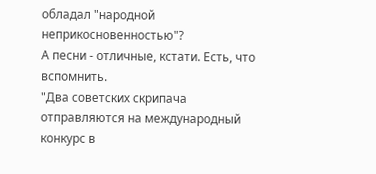обладал "народной неприкосновенностью"?
А песни - отличные, кстати. Есть, что вспомнить.
"Два советских скрипача отправляются на международный конкурс в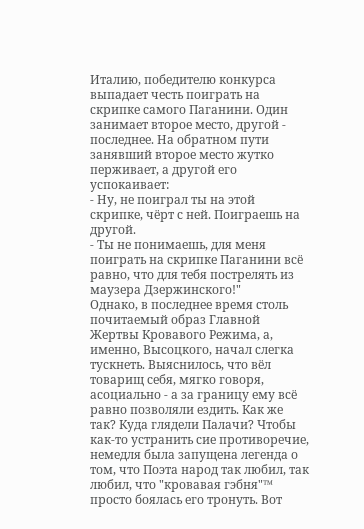Италию, победителю конкурса выпадает честь поиграть на скрипке самого Паганини. Один занимает второе место, другой - последнее. На обратном пути занявший второе место жутко перживает, а другой его успокаивает:
- Ну, не поиграл ты на этой скрипке, чёрт с ней. Поиграешь на другой.
- Ты не понимаешь, для меня поиграть на скрипке Паганини всё равно, что для тебя пострелять из маузера Дзержинского!"
Однако, в последнее время столь почитаемый образ Главной Жертвы Кровавого Режима, а, именно, Высоцкого, начал слегка тускнеть. Выяснилось, что вёл товарищ себя, мягко говоря, асоциально - а за границу ему всё равно позволяли ездить. Как же так? Куда глядели Палачи? Чтобы как-то устранить сие противоречие, немедля была запущена легенда о том, что Поэта народ так любил, так любил, что "кровавая гэбня"™ просто боялась его тронуть. Вот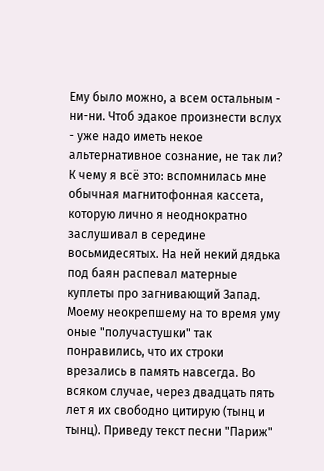Ему было можно, а всем остальным - ни-ни. Чтоб эдакое произнести вслух - уже надо иметь некое альтернативное сознание, не так ли?
К чему я всё это: вспомнилась мне обычная магнитофонная кассета, которую лично я неоднократно заслушивал в середине восьмидесятых. На ней некий дядька под баян распевал матерные куплеты про загнивающий Запад. Моему неокрепшему на то время уму оные "получастушки" так понравились, что их строки врезались в память навсегда. Во всяком случае, через двадцать пять лет я их свободно цитирую (тынц и тынц). Приведу текст песни "Париж"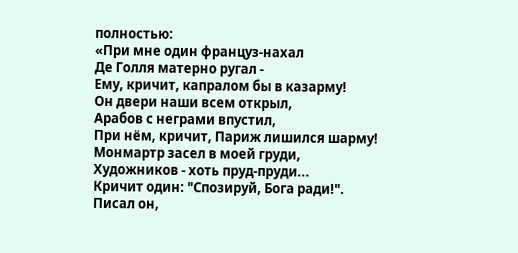полностью:
«При мне один француз-нахал
Де Голля матерно ругал -
Ему, кричит, капралом бы в казарму!
Он двери наши всем открыл,
Арабов с неграми впустил,
При нём, кричит, Париж лишился шарму!
Монмартр засел в моей груди,
Художников - хоть пруд-пруди...
Кричит один: "Спозируй, Бога ради!".
Писал он,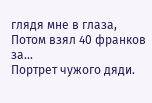глядя мне в глаза,
Потом взял 40 франков за...
Портрет чужого дяди.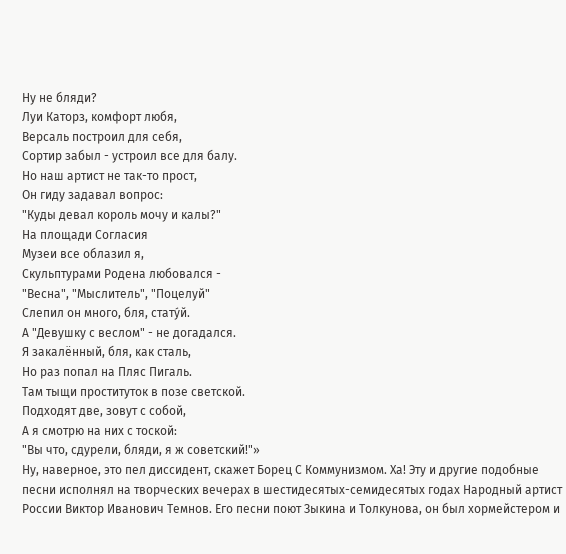Ну не бляди?
Луи Каторз, комфорт любя,
Версаль построил для себя,
Сортир забыл - устроил все для балу.
Но наш артист не так-то прост,
Он гиду задавал вопрос:
"Куды девал король мочу и калы?"
На площади Согласия
Музеи все облазил я,
Скульптурами Родена любовался -
"Весна", "Мыслитель", "Поцелуй"
Слепил он много, бля, статýй.
А "Девушку с веслом" - не догадался.
Я закалённый, бля, как сталь,
Но раз попал на Пляс Пигаль.
Там тыщи проституток в позе светской.
Подходят две, зовут с собой,
А я смотрю на них с тоской:
"Вы что, сдурели, бляди, я ж советский!"»
Ну, наверное, это пел диссидент, скажет Борец С Коммунизмом. Ха! Эту и другие подобные песни исполнял на творческих вечерах в шестидесятых-семидесятых годах Народный артист России Виктор Иванович Темнов. Его песни поют Зыкина и Толкунова, он был хормейстером и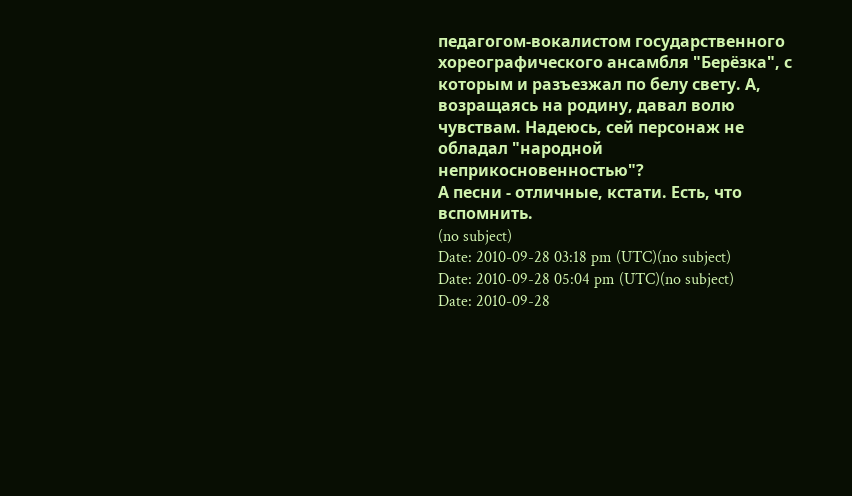педагогом-вокалистом государственного хореографического ансамбля "Берёзка", с которым и разъезжал по белу свету. А, возращаясь на родину, давал волю чувствам. Надеюсь, сей персонаж не обладал "народной неприкосновенностью"?
А песни - отличные, кстати. Есть, что вспомнить.
(no subject)
Date: 2010-09-28 03:18 pm (UTC)(no subject)
Date: 2010-09-28 05:04 pm (UTC)(no subject)
Date: 2010-09-28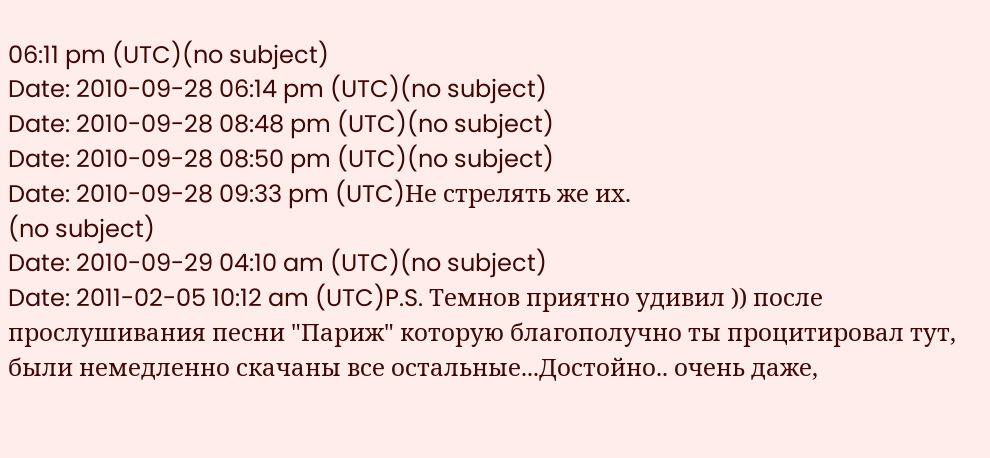06:11 pm (UTC)(no subject)
Date: 2010-09-28 06:14 pm (UTC)(no subject)
Date: 2010-09-28 08:48 pm (UTC)(no subject)
Date: 2010-09-28 08:50 pm (UTC)(no subject)
Date: 2010-09-28 09:33 pm (UTC)Не стрелять же их.
(no subject)
Date: 2010-09-29 04:10 am (UTC)(no subject)
Date: 2011-02-05 10:12 am (UTC)P.S. Темнов приятно удивил )) после прослушивания песни "Париж" которую благополучно ты процитировал тут, были немедленно скачаны все остальные...Достойно.. очень даже,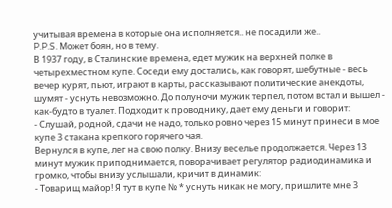учитывая времена в которые она исполняется.. не посадили же..
P.P.S. Может боян, но в тему.
В 1937 году, в Сталинские времена, едет мужик на верхней полке в четырехместном купе. Соседи ему достались, как говорят, шебутные - весь вечер курят, пьют, играют в карты, рассказывают политические анекдоты, шумят - уснуть невозможно. До полуночи мужик терпел, потом встал и вышел - как-будто в туалет. Подходит к проводнику, дает ему деньги и говорит:
- Слушай, родной, сдачи не надо, только ровно через 15 минут принеси в мое купе 3 стакана крепкого горячего чая.
Вернулся в купе, лег на свою полку. Внизу веселье продолжается. Через 13 минут мужик приподнимается, поворачивает регулятор радиодинамика и громко, чтобы внизу услышали, кричит в динамик:
- Товарищ майор! Я тут в купе № * уснуть никак не могу, пришлите мне 3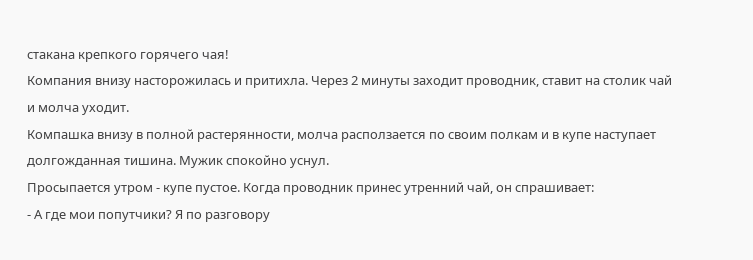стакана крепкого горячего чая!
Компания внизу насторожилась и притихла. Через 2 минуты заходит проводник, ставит на столик чай и молча уходит.
Компашка внизу в полной растерянности, молча расползается по своим полкам и в купе наступает долгожданная тишина. Мужик спокойно уснул.
Просыпается утром - купе пустое. Когда проводник принес утренний чай, он спрашивает:
- А где мои попутчики? Я по разговору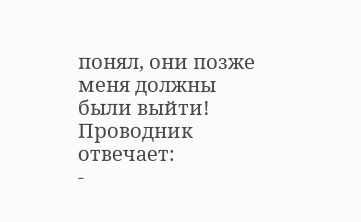понял, они позже меня должны были выйти!
Проводник отвечает:
-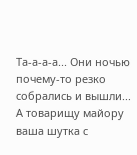Та-а-а-а... Они ночью почему-то резко собрались и вышли... А товарищу майору ваша шутка с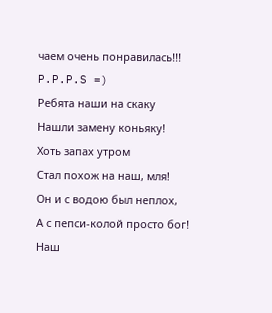чаем очень понравилась!!!
P.P.P.S =)
Ребята наши на скаку
Нашли замену коньяку!
Хоть запах утром
Стал похож на наш, мля!
Он и с водою был неплох,
А с пепси-колой просто бог!
Наш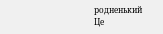родненький
Це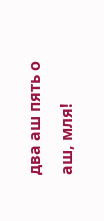два аш пять о аш, мля!